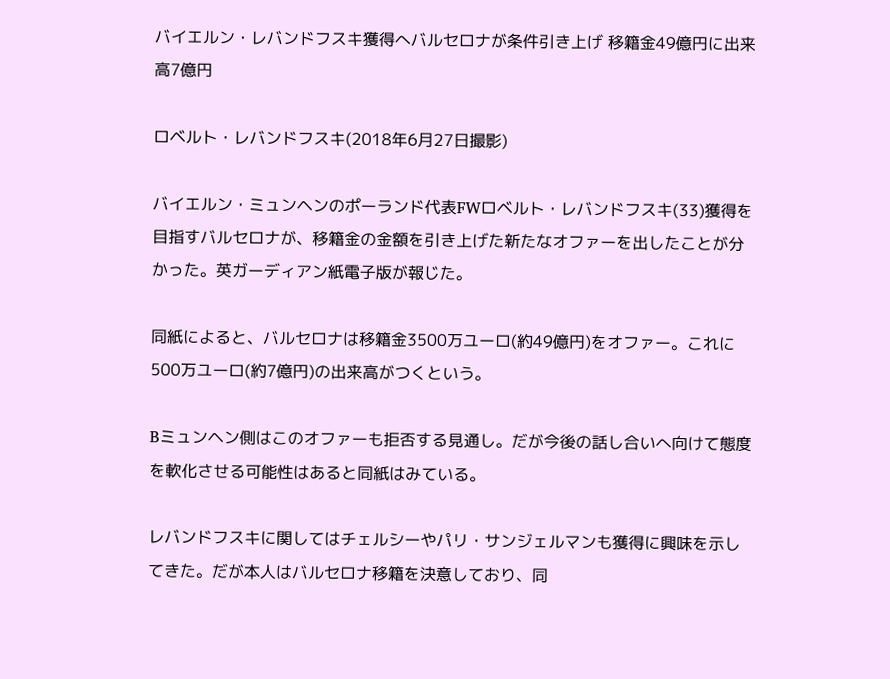バイエルン・レバンドフスキ獲得へバルセロナが条件引き上げ 移籍金49億円に出来高7億円

ロベルト・レバンドフスキ(2018年6月27日撮影)

バイエルン・ミュンヘンのポーランド代表FWロベルト・レバンドフスキ(33)獲得を目指すバルセロナが、移籍金の金額を引き上げた新たなオファーを出したことが分かった。英ガーディアン紙電子版が報じた。

同紙によると、バルセロナは移籍金3500万ユーロ(約49億円)をオファー。これに500万ユーロ(約7億円)の出来高がつくという。

Bミュンヘン側はこのオファーも拒否する見通し。だが今後の話し合いへ向けて態度を軟化させる可能性はあると同紙はみている。

レバンドフスキに関してはチェルシーやパリ・サンジェルマンも獲得に興味を示してきた。だが本人はバルセロナ移籍を決意しており、同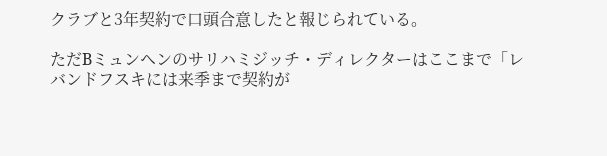クラブと3年契約で口頭合意したと報じられている。

ただBミュンヘンのサリハミジッチ・ディレクターはここまで「レバンドフスキには来季まで契約が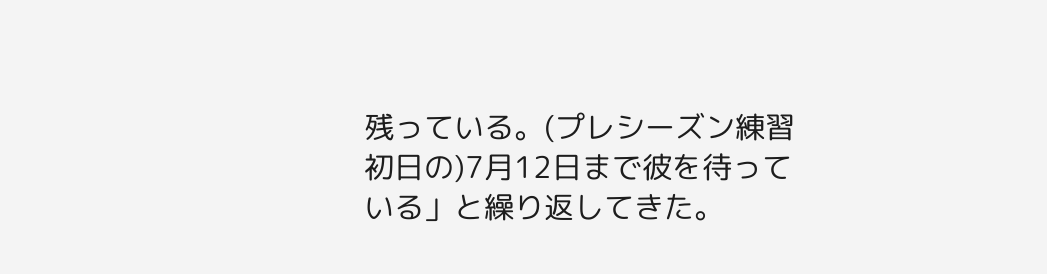残っている。(プレシーズン練習初日の)7月12日まで彼を待っている」と繰り返してきた。